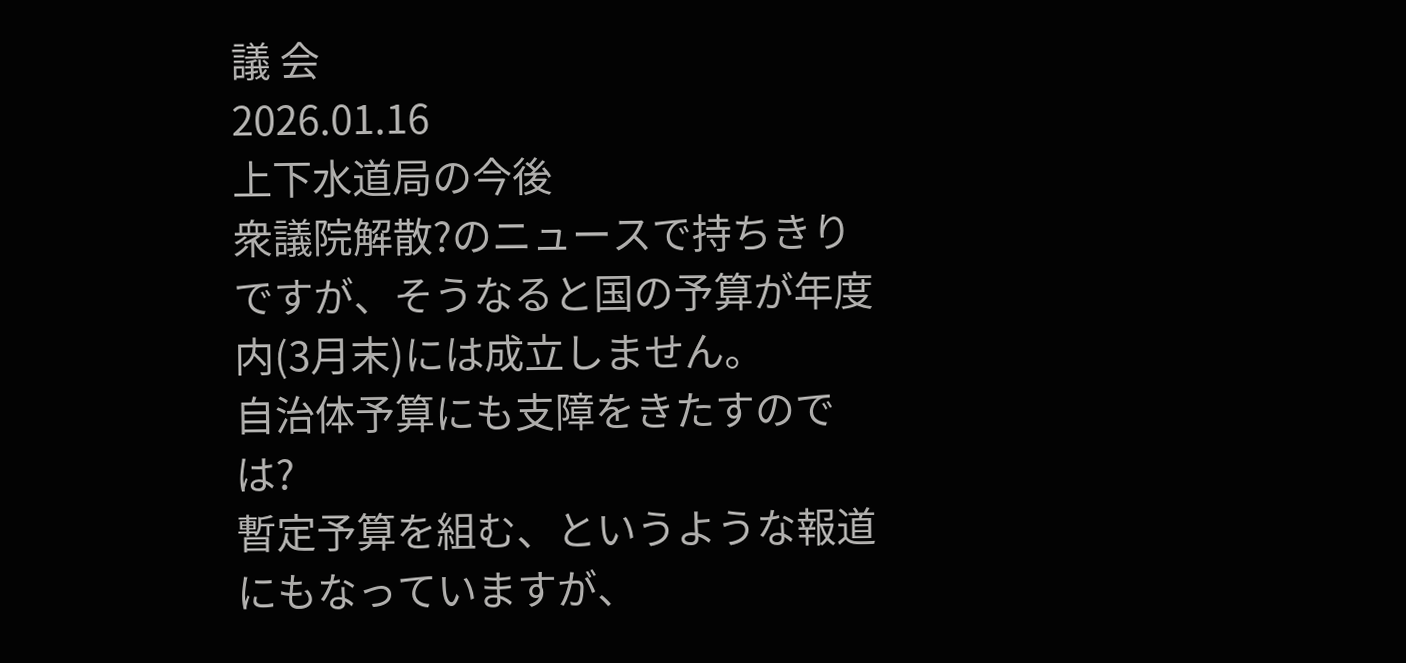議 会
2026.01.16
上下水道局の今後
衆議院解散?のニュースで持ちきりですが、そうなると国の予算が年度内(3月末)には成立しません。
自治体予算にも支障をきたすのでは?
暫定予算を組む、というような報道にもなっていますが、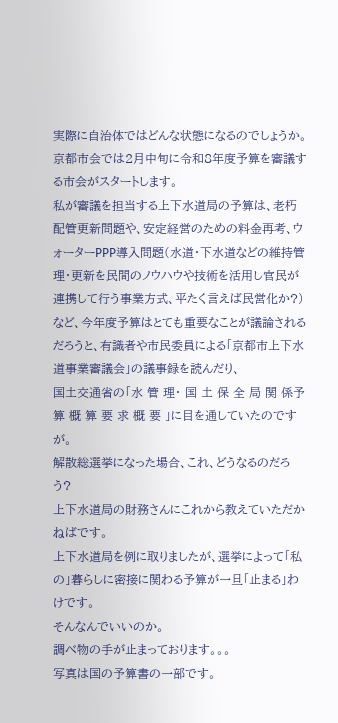実際に自治体ではどんな状態になるのでしょうか。
京都市会では2月中旬に令和8年度予算を審議する市会がスタートします。
私が審議を担当する上下水道局の予算は、老朽配管更新問題や、安定経営のための料金再考、ウォーターPPP導入問題(水道・下水道などの維持管理・更新を民間のノウハウや技術を活用し官民が連携して行う事業方式、平たく言えば民営化か?)など、今年度予算はとても重要なことが議論されるだろうと、有識者や市民委員による「京都市上下水道事業審議会」の議事録を読んだり、
国土交通省の「水 管 理・ 国 土 保 全 局 関 係予 算 概 算 要 求 概 要 」に目を通していたのですが。
解散総選挙になった場合、これ、どうなるのだろう?
上下水道局の財務さんにこれから教えていただかねばです。
上下水道局を例に取りましたが、選挙によって「私の」暮らしに密接に関わる予算が一旦「止まる」わけです。
そんなんでいいのか。
調べ物の手が止まっております。。。
写真は国の予算書の一部です。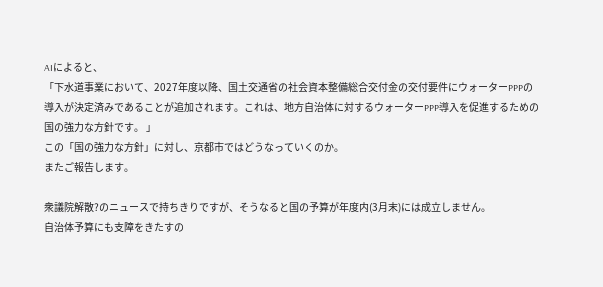AIによると、
「下水道事業において、2027年度以降、国土交通省の社会資本整備総合交付金の交付要件にウォーターPPPの導入が決定済みであることが追加されます。これは、地方自治体に対するウォーターPPP導入を促進するための国の強力な方針です。 」
この「国の強力な方針」に対し、京都市ではどうなっていくのか。
またご報告します。

衆議院解散?のニュースで持ちきりですが、そうなると国の予算が年度内(3月末)には成立しません。
自治体予算にも支障をきたすの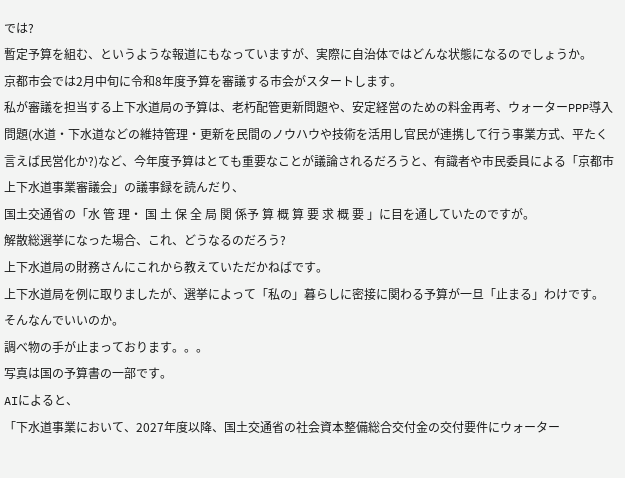では?
暫定予算を組む、というような報道にもなっていますが、実際に自治体ではどんな状態になるのでしょうか。
京都市会では2月中旬に令和8年度予算を審議する市会がスタートします。
私が審議を担当する上下水道局の予算は、老朽配管更新問題や、安定経営のための料金再考、ウォーターPPP導入問題(水道・下水道などの維持管理・更新を民間のノウハウや技術を活用し官民が連携して行う事業方式、平たく言えば民営化か?)など、今年度予算はとても重要なことが議論されるだろうと、有識者や市民委員による「京都市上下水道事業審議会」の議事録を読んだり、
国土交通省の「水 管 理・ 国 土 保 全 局 関 係予 算 概 算 要 求 概 要 」に目を通していたのですが。
解散総選挙になった場合、これ、どうなるのだろう?
上下水道局の財務さんにこれから教えていただかねばです。
上下水道局を例に取りましたが、選挙によって「私の」暮らしに密接に関わる予算が一旦「止まる」わけです。
そんなんでいいのか。
調べ物の手が止まっております。。。
写真は国の予算書の一部です。
AIによると、
「下水道事業において、2027年度以降、国土交通省の社会資本整備総合交付金の交付要件にウォーター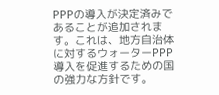PPPの導入が決定済みであることが追加されます。これは、地方自治体に対するウォーターPPP導入を促進するための国の強力な方針です。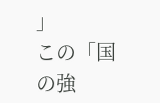」
この「国の強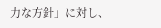力な方針」に対し、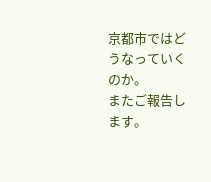京都市ではどうなっていくのか。
またご報告します。